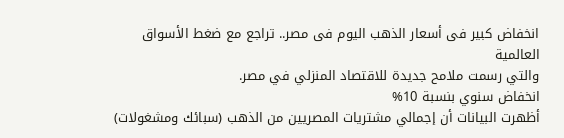انخفاض كبير فى أسعار الذهب اليوم فى مصر.. تراجع مع ضغط الأسواق العالمية
والتي رسمت ملامح جديدة للاقتصاد المنزلي في مصر.
انخفاض سنوي بنسبة 10%
أظهرت البيانات أن إجمالي مشتريات المصريين من الذهب (سبائك ومشغولات)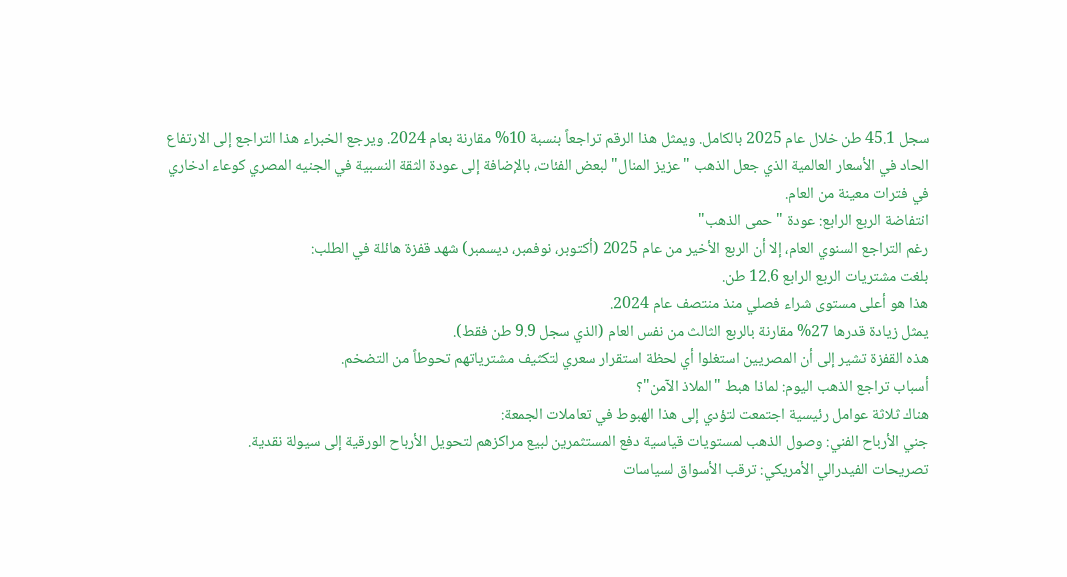سجل 45.1 طن خلال عام 2025 بالكامل. ويمثل هذا الرقم تراجعاً بنسبة 10% مقارنة بعام 2024. ويرجع الخبراء هذا التراجع إلى الارتفاع الحاد في الأسعار العالمية الذي جعل الذهب "عزيز المنال" لبعض الفئات، بالإضافة إلى عودة الثقة النسبية في الجنيه المصري كوعاء ادخاري في فترات معينة من العام.
انتفاضة الربع الرابع: عودة "حمى الذهب"
رغم التراجع السنوي العام، إلا أن الربع الأخير من عام 2025 (أكتوبر، نوفمبر، ديسمبر) شهد قفزة هائلة في الطلب:
بلغت مشتريات الربع الرابع 12.6 طن.
هذا هو أعلى مستوى شراء فصلي منذ منتصف عام 2024.
يمثل زيادة قدرها 27% مقارنة بالربع الثالث من نفس العام (الذي سجل 9.9 طن فقط).
هذه القفزة تشير إلى أن المصريين استغلوا أي لحظة استقرار سعري لتكثيف مشترياتهم تحوطاً من التضخم.
أسباب تراجع الذهب اليوم: لماذا هبط "الملاذ الآمن"؟
هناك ثلاثة عوامل رئيسية اجتمعت لتؤدي إلى هذا الهبوط في تعاملات الجمعة:
جني الأرباح الفني: وصول الذهب لمستويات قياسية دفع المستثمرين لبيع مراكزهم لتحويل الأرباح الورقية إلى سيولة نقدية.
تصريحات الفيدرالي الأمريكي: ترقب الأسواق لسياسات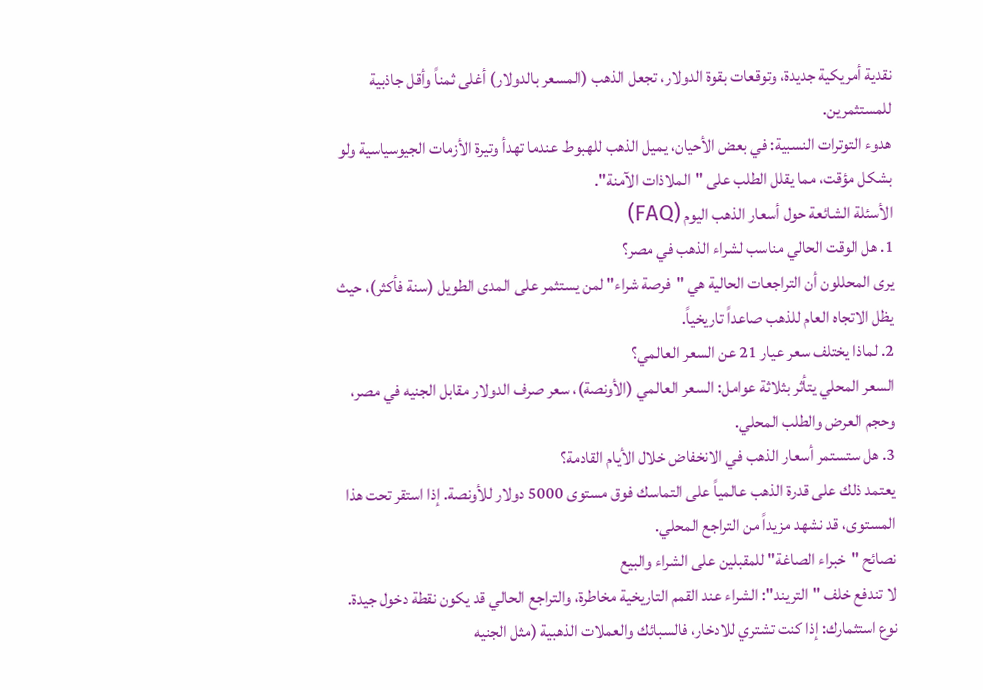نقدية أمريكية جديدة، وتوقعات بقوة الدولار، تجعل الذهب (المسعر بالدولار) أغلى ثمناً وأقل جاذبية للمستثمرين.
هدوء التوترات النسبية: في بعض الأحيان، يميل الذهب للهبوط عندما تهدأ وتيرة الأزمات الجيوسياسية ولو بشكل مؤقت، مما يقلل الطلب على "الملاذات الآمنة".
الأسئلة الشائعة حول أسعار الذهب اليوم (FAQ)
1. هل الوقت الحالي مناسب لشراء الذهب في مصر؟
يرى المحللون أن التراجعات الحالية هي "فرصة شراء" لمن يستثمر على المدى الطويل (سنة فأكثر)، حيث يظل الاتجاه العام للذهب صاعداً تاريخياً.
2. لماذا يختلف سعر عيار 21 عن السعر العالمي؟
السعر المحلي يتأثر بثلاثة عوامل: السعر العالمي (الأونصة)، سعر صرف الدولار مقابل الجنيه في مصر، وحجم العرض والطلب المحلي.
3. هل ستستمر أسعار الذهب في الانخفاض خلال الأيام القادمة؟
يعتمد ذلك على قدرة الذهب عالمياً على التماسك فوق مستوى 5000 دولار للأونصة. إذا استقر تحت هذا المستوى، قد نشهد مزيداً من التراجع المحلي.
نصائح "خبراء الصاغة" للمقبلين على الشراء والبيع
لا تندفع خلف "التريند": الشراء عند القمم التاريخية مخاطرة، والتراجع الحالي قد يكون نقطة دخول جيدة.
نوع استثمارك: إذا كنت تشتري للادخار، فالسبائك والعملات الذهبية (مثل الجنيه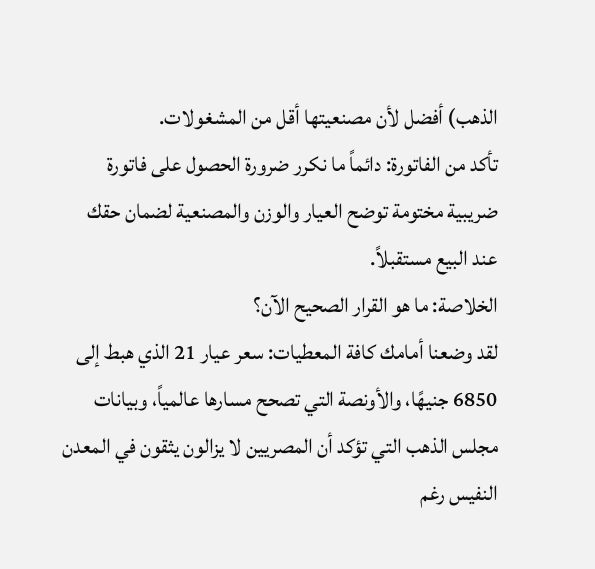الذهب) أفضل لأن مصنعيتها أقل من المشغولات.
تأكد من الفاتورة: دائماً ما نكرر ضرورة الحصول على فاتورة ضريبية مختومة توضح العيار والوزن والمصنعية لضمان حقك عند البيع مستقبلاً.
الخلاصة: ما هو القرار الصحيح الآن؟
لقد وضعنا أمامك كافة المعطيات: سعر عيار 21 الذي هبط إلى 6850 جنيهًا، والأونصة التي تصحح مسارها عالمياً، وبيانات مجلس الذهب التي تؤكد أن المصريين لا يزالون يثقون في المعدن النفيس رغم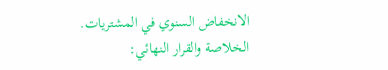الانخفاض السنوي في المشتريات.
الخلاصة والقرار النهائي: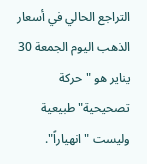التراجع الحالي في أسعار الذهب اليوم الجمعة 30 يناير هو "حركة تصحيحية" طبيعية وليست "انهياراً".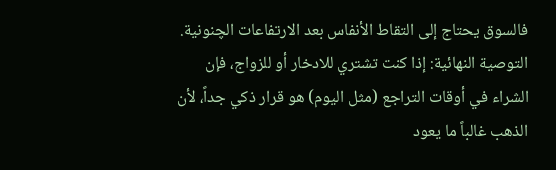فالسوق يحتاج إلى التقاط الأنفاس بعد الارتفاعات الچنونية.
التوصية النهائية: إذا كنت تشتري للادخار أو للزواج، فإن الشراء في أوقات التراجع (مثل اليوم) هو قرار ذكي جداً، لأن الذهب غالباً ما يعود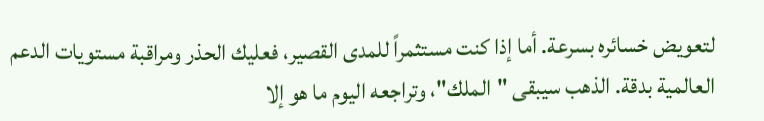لتعويض خسائره بسرعة. أما إذا كنت مستثمراً للمدى القصير، فعليك الحذر ومراقبة مستويات الدعم العالمية بدقة. الذهب سيبقى "الملك"، وتراجعه اليوم ما هو إلا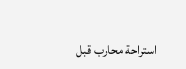استراحة محارب قبل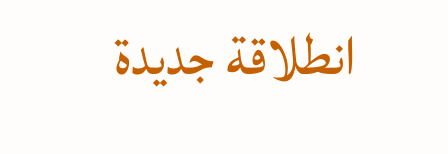انطلاقة جديدة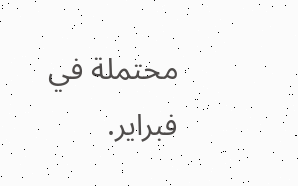محتملة في فبراير.